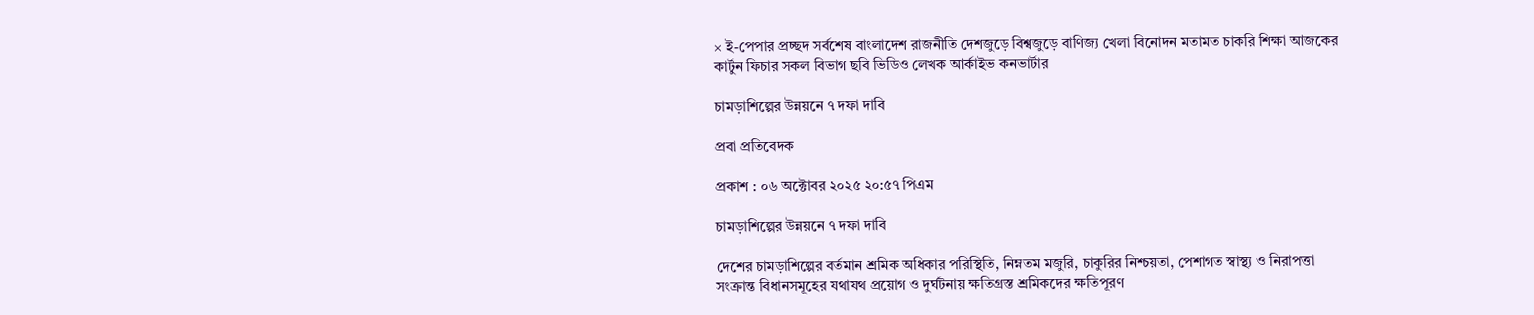× ই-পেপার প্রচ্ছদ সর্বশেষ বাংলাদেশ রাজনীতি দেশজুড়ে বিশ্বজুড়ে বাণিজ্য খেলা বিনোদন মতামত চাকরি শিক্ষা আজকের কার্টুন ফিচার সকল বিভাগ ছবি ভিডিও লেখক আর্কাইভ কনভার্টার

চামড়াশিল্পের উন্নয়নে ৭ দফা দাবি

প্রবা প্রতিবেদক

প্রকাশ : ০৬ অক্টোবর ২০২৫ ২০:৫৭ পিএম

চামড়াশিল্পের উন্নয়নে ৭ দফা দাবি

দেশের চামড়াশিল্পের বর্তমান শ্রমিক অধিকার পরিস্থিতি, নিম্নতম মজুরি, চাকুরির নিশ্চয়তা, পেশাগত স্বাস্থ্য ও নিরাপত্তা সংক্রান্ত বিধানসমূহের যথাযথ প্রয়োগ ও দুর্ঘটনায় ক্ষতিগ্রস্ত শ্রমিকদের ক্ষতিপূরণ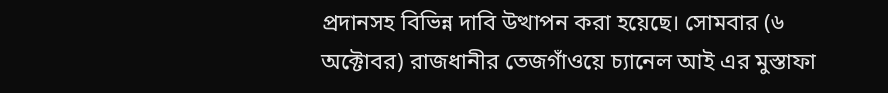প্রদানসহ বিভিন্ন দাবি উত্থাপন করা হয়েছে। সোমবার (৬ অক্টোবর) রাজধানীর তেজগাঁওয়ে চ্যানেল আই এর মুস্তাফা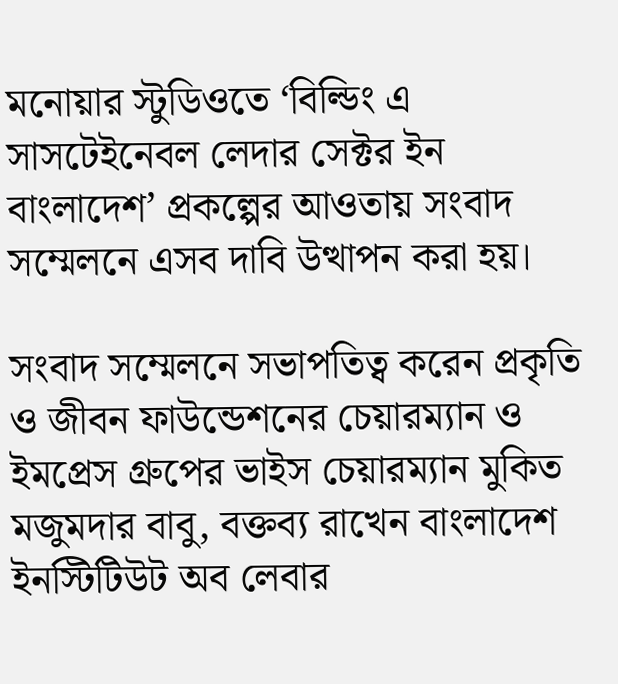মনোয়ার স্টুডিওতে ‘বিল্ডিং এ সাসটেইনেবল লেদার সেক্টর ইন বাংলাদেশ’ প্রকল্পের আওতায় সংবাদ সম্মেলনে এসব দাবি উত্থাপন করা হয়।

সংবাদ সম্মেলনে সভাপতিত্ব করেন প্রকৃতি ও জীবন ফাউন্ডেশনের চেয়ারম্যান ও ইমপ্রেস গ্রুপের ভাইস চেয়ারম্যান মুকিত মজুমদার বাবু, বক্তব্য রাখেন বাংলাদেশ ইনস্টিটিউট অব লেবার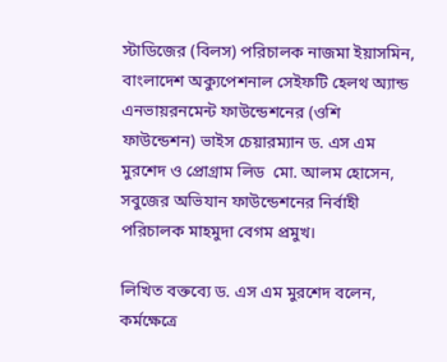স্টাডিজের (বিলস) পরিচালক নাজমা ইয়াসমিন, বাংলাদেশ অক্যুপেশনাল সেইফটি হেলথ অ্যান্ড এনভায়রনমেন্ট ফাউন্ডেশনের (ওশি ফাউন্ডেশন) ভাইস চেয়ারম্যান ড. এস এম মুরশেদ ও প্রোগ্রাম লিড  মো. আলম হোসেন, সবুজের অভিযান ফাউন্ডেশনের নির্বাহী পরিচালক মাহমুদা বেগম প্রমুখ।

লিখিত বক্তব্যে ড. এস এম মুরশেদ বলেন, কর্মক্ষেত্রে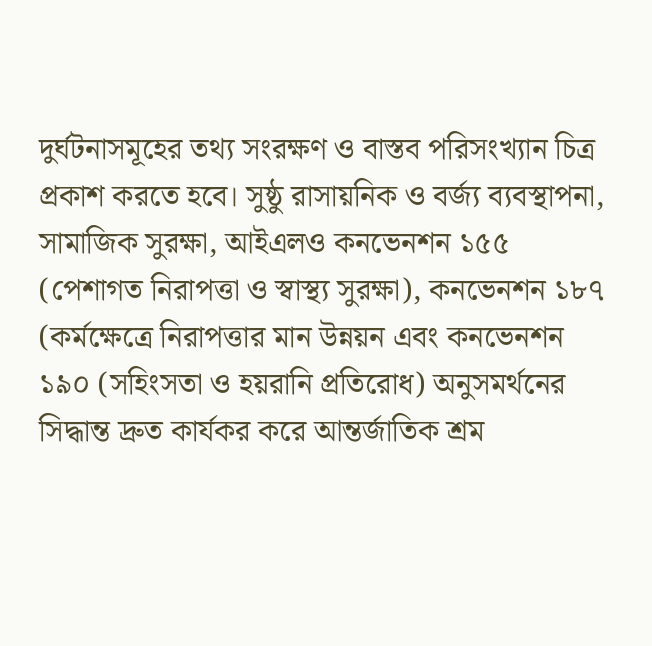দুর্ঘটনাসমূহের তথ্য সংরক্ষণ ও বাস্তব পরিসংখ্যান চিত্র প্রকাশ করতে হবে। সুষ্ঠু রাসায়নিক ও বর্জ্য ব্যবস্থাপনা, সামাজিক সুরক্ষা, আইএলও কনভেনশন ১৫৫ (পেশাগত নিরাপত্তা ও স্বাস্থ্য সুরক্ষা), কনভেনশন ১৮৭ (কর্মক্ষেত্রে নিরাপত্তার মান উন্নয়ন এবং কনভেনশন ১৯০ (সহিংসতা ও হয়রানি প্রতিরোধ) অনুসমর্থনের সিদ্ধান্ত দ্রুত কার্যকর করে আন্তর্জাতিক শ্রম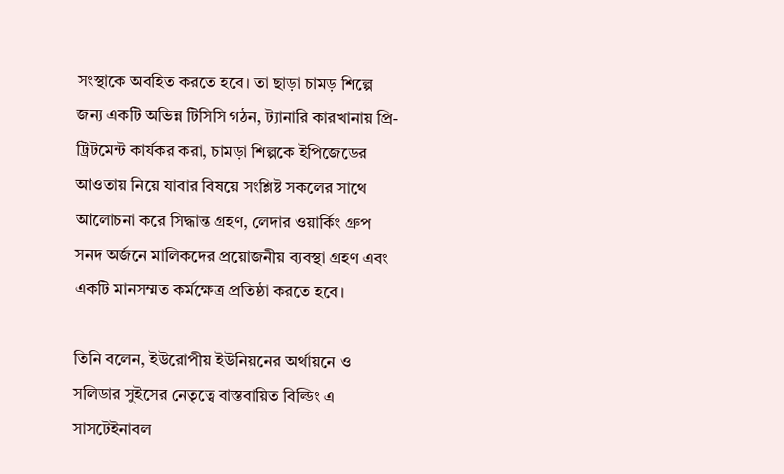সংস্থাকে অবহিত করতে হবে। তা ছাড়া চামড় শিল্পে জন্য একটি অভিন্ন টিসিসি গঠন, ট্যানারি কারখানায় প্রি-ট্রিটমেন্ট কার্যকর করা, চামড়া শিল্পকে ইপিজেডের আওতায় নিয়ে যাবার বিষয়ে সংশ্লিষ্ট সকলের সাথে আলোচনা করে সিদ্ধান্ত গ্রহণ, লেদার ওয়ার্কিং গ্রুপ সনদ অর্জনে মালিকদের প্রয়োজনীয় ব্যবস্থা গ্রহণ এবং একটি মানসম্মত কর্মক্ষেত্র প্রতিষ্ঠা করতে হবে।

তিনি বলেন, ইউরোপীয় ইউনিয়নের অর্থায়নে ও সলিডার সুইসের নেতৃত্বে বাস্তবায়িত বিল্ডিং এ সাসটেইনাবল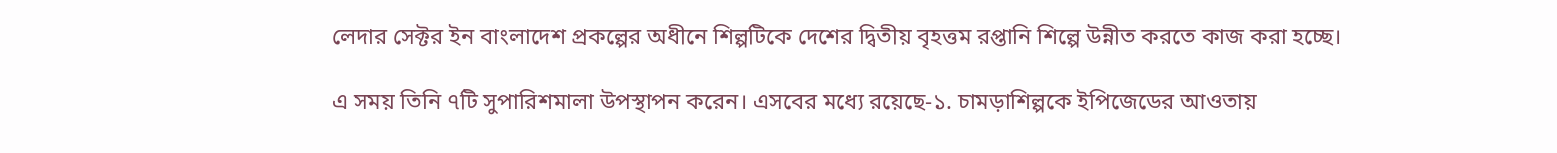লেদার সেক্টর ইন বাংলাদেশ প্রকল্পের অধীনে শিল্পটিকে দেশের দ্বিতীয় বৃহত্তম রপ্তানি শিল্পে উন্নীত করতে কাজ করা হচ্ছে।

এ সময় তিনি ৭টি সুপারিশমালা উপস্থাপন করেন। এসবের মধ্যে রয়েছে-১. চামড়াশিল্পকে ইপিজেডের আওতায়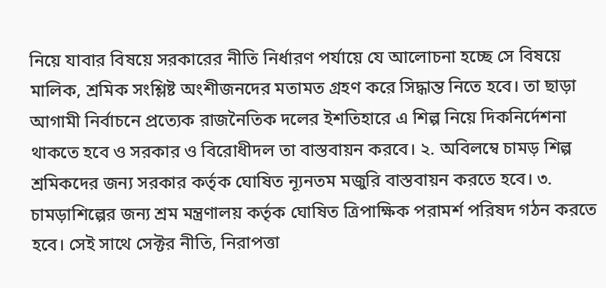নিয়ে যাবার বিষয়ে সরকারের নীতি নির্ধারণ পর্যায়ে যে আলোচনা হচ্ছে সে বিষয়ে মালিক, শ্রমিক সংশ্লিষ্ট অংশীজনদের মতামত গ্রহণ করে সিদ্ধান্ত নিতে হবে। তা ছাড়া আগামী নির্বাচনে প্রত্যেক রাজনৈতিক দলের ইশতিহারে এ শিল্প নিয়ে দিকনির্দেশনা থাকতে হবে ও সরকার ও বিরোধীদল তা বাস্তবায়ন করবে। ২. অবিলম্বে চামড় শিল্প শ্রমিকদের জন্য সরকার কর্তৃক ঘোষিত ন্যূনতম মজুরি বাস্তবায়ন করতে হবে। ৩. চামড়াশিল্পের জন্য শ্রম মন্ত্রণালয় কর্তৃক ঘোষিত ত্রিপাক্ষিক পরামর্শ পরিষদ গঠন করতে হবে। সেই সাথে সেক্টর নীতি, নিরাপত্তা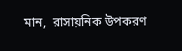মান,  রাসায়নিক উপকরণ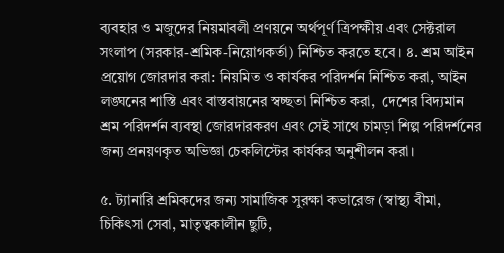ব্যবহার ও মজুদের নিয়মাবলী প্রণয়নে অর্থপূর্ণ ত্রিপক্ষীয় এবং সেক্টরাল সংলাপ (সরকার-শ্রমিক-নিয়োগকর্তা) নিশ্চিত করতে হবে। ৪. শ্রম আইন প্রয়োগ জোরদার করা: নিয়মিত ও কার্যকর পরিদর্শন নিশ্চিত করা, আইন লঙ্ঘনের শাস্তি এবং বাস্তবায়নের স্বচ্ছতা নিশ্চিত করা,  দেশের বিদ্যমান শ্রম পরিদর্শন ব্যবস্থা জোরদারকরণ এবং সেই সাথে চামড়া শিল্প পরিদর্শনের জন্য প্রনয়ণকৃত অভিজ্ঞা চেকলিস্টের কার্যকর অনুশীলন করা।

৫. ট্যানারি শ্রমিকদের জন্য সামাজিক সুরক্ষা কভারেজ (স্বাস্থ্য বীমা, চিকিৎসা সেবা, মাতৃত্বকালীন ছুটি,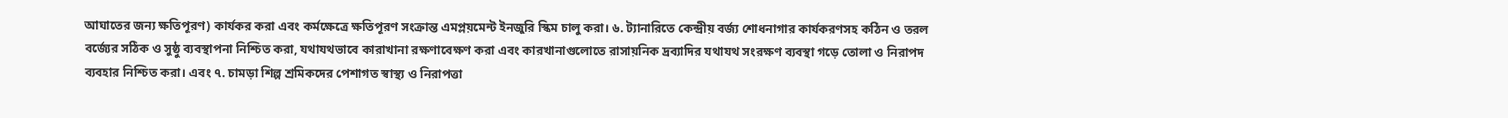আঘাতের জন্য ক্ষতিপূরণ) কার্যকর করা এবং কর্মক্ষেত্রে ক্ষতিপূরণ সংক্রান্ত এমপ্লয়মেন্ট ইনজুরি স্কিম চালু করা। ৬. ট্যানারিতে কেন্দ্রীয় বর্জ্য শোধনাগার কার্যকরণসহ কঠিন ও তরল বর্জ্যের সঠিক ও সুষ্ঠু ব্যবস্থাপনা নিশ্চিত করা, যথাযথভাবে কারাখানা রক্ষণাবেক্ষণ করা এবং কারখানাগুলোতে রাসায়নিক দ্রব্যাদির যথাযথ সংরক্ষণ ব্যবস্থা গড়ে তোলা ও নিরাপদ ব্যবহার নিশ্চিত করা। এবং ৭. চামড়া শিল্প শ্রমিকদের পেশাগত স্বাস্থ্য ও নিরাপত্তা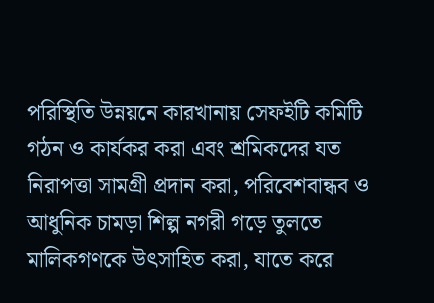পরিস্থিতি উন্নয়নে কারখানায় সেফইটি কমিটি গঠন ও কার্যকর করা এবং শ্রমিকদের যত নিরাপত্তা সামগ্রী প্রদান করা, পরিবেশবান্ধব ও আধুনিক চামড়া শিল্প নগরী গড়ে তুলতে মালিকগণকে উৎসাহিত করা, যাতে করে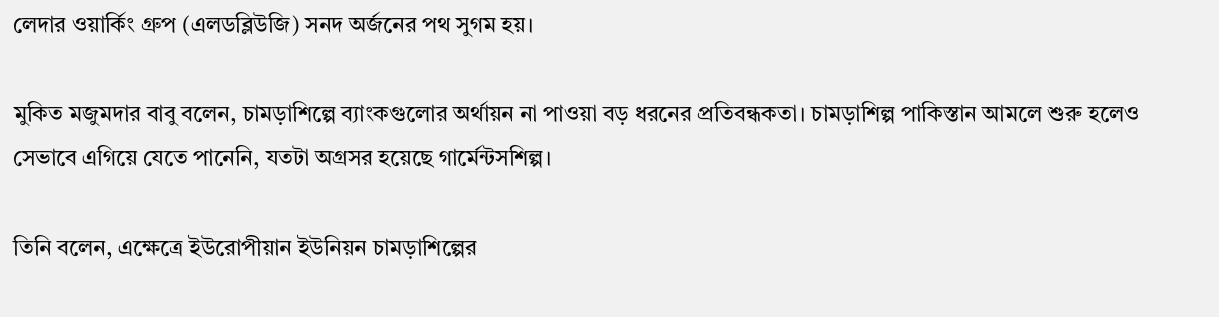লেদার ওয়ার্কিং গ্রুপ (এলডব্লিউজি) সনদ অর্জনের পথ সুগম হয়।

মুকিত মজুমদার বাবু বলেন, চামড়াশিল্পে ব্যাংকগুলোর অর্থায়ন না পাওয়া বড় ধরনের প্রতিবন্ধকতা। চামড়াশিল্প পাকিস্তান আমলে শুরু হলেও সেভাবে এগিয়ে যেতে পানেনি, যতটা অগ্রসর হয়েছে গার্মেন্টসশিল্প।

তিনি বলেন, এক্ষেত্রে ইউরোপীয়ান ইউনিয়ন চামড়াশিল্পের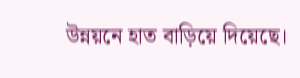উন্নয়নে হাত বাড়িয়ে দিয়েছে।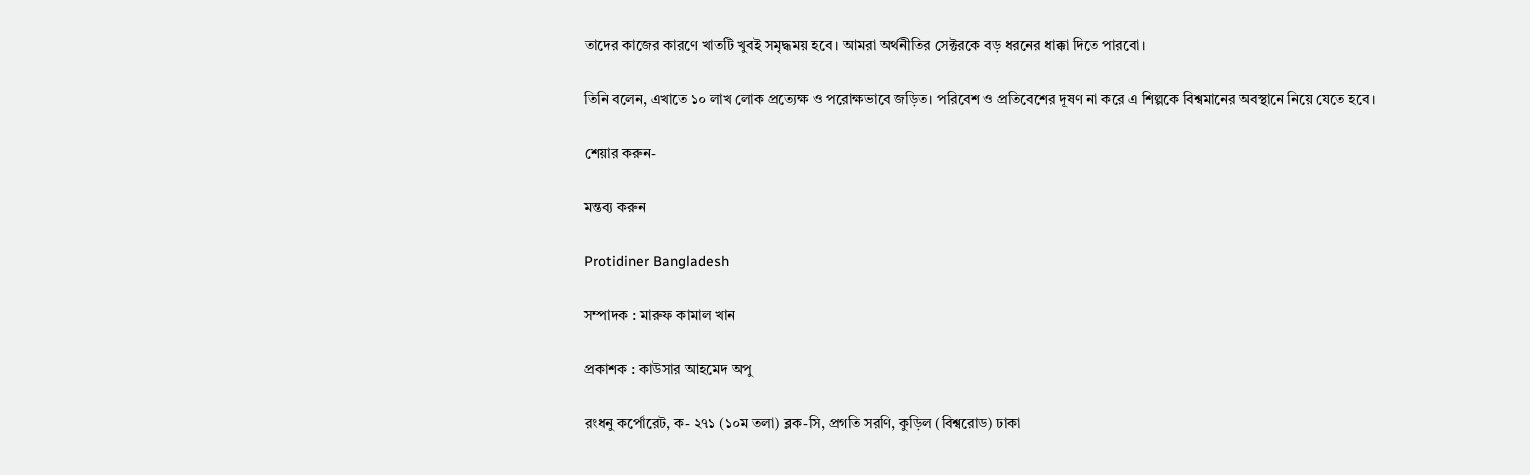তাদের কাজের কারণে খাতটি খুবই সমৃদ্ধময় হবে। আমরা অর্থনীতির সেক্টরকে বড় ধরনের ধাক্কা দিতে পারবো।

তিনি বলেন, এখাতে ১০ লাখ লোক প্রত্যেক্ষ ও পরোক্ষভাবে জড়িত। পরিবেশ ও প্রতিবেশের দূষণ না করে এ শিল্পকে বিশ্বমানের অবস্থানে নিয়ে যেতে হবে।

শেয়ার করুন-

মন্তব্য করুন

Protidiner Bangladesh

সম্পাদক : মারুফ কামাল খান

প্রকাশক : কাউসার আহমেদ অপু

রংধনু কর্পোরেট, ক- ২৭১ (১০ম তলা) ব্লক-সি, প্রগতি সরণি, কুড়িল (বিশ্বরোড) ঢাকা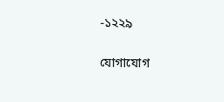-১২২৯

যোগাযোগ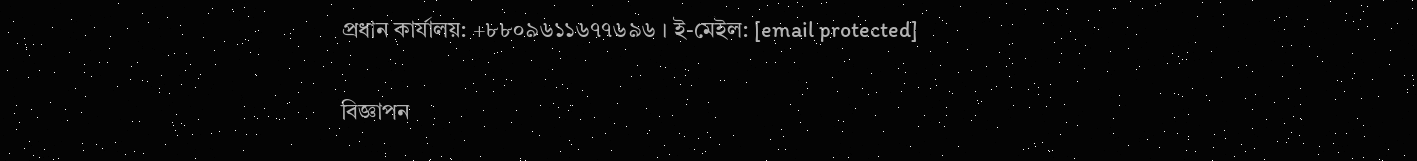প্রধান কার্যালয়: +৮৮০৯৬১১৬৭৭৬৯৬ । ই-মেইল: [email protected]

বিজ্ঞাপন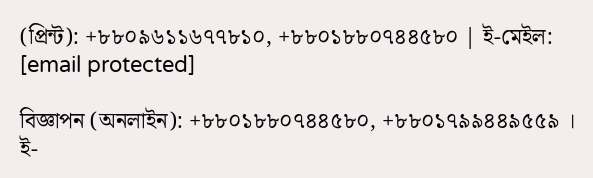(প্রিন্ট): +৮৮০৯৬১১৬৭৭৮১০, +৮৮০১৮৮০৭৪৪৫৮০ | ই-মেইল: [email protected]

বিজ্ঞাপন (অনলাইন): +৮৮০১৮৮০৭৪৪৫৮০, +৮৮০১৭৯৯৪৪৯৫৫৯ । ই-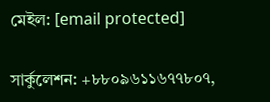মেইল: [email protected]

সার্কুলেশন: +৮৮০৯৬১১৬৭৭৮০৭,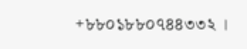+৮৮০১৮৮০৭৪৪৩৩২ ।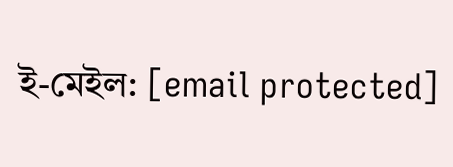ই-মেইল: [email protected]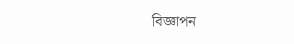বিজ্ঞাপন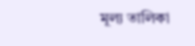মূল্য তালিকা